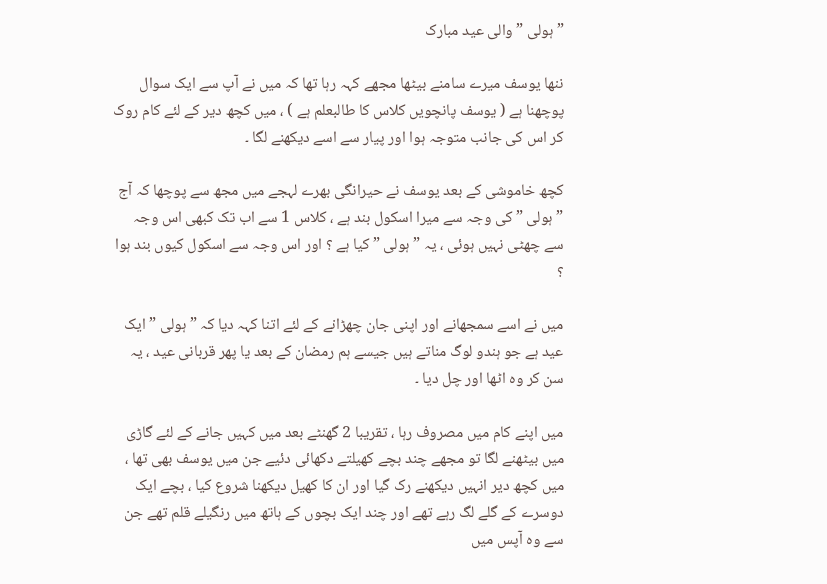” ہولی ” والی عید مبارک

ننھا یوسف میرے سامنے بیٹھا مجھے کہہ رہا تھا کہ میں نے آپ سے ایک سوال پوچھنا ہے ( یوسف پانچویں کلاس کا طالبعلم ہے ) ، میں کچھ دیر کے لئے کام روک کر اس کی جانب متوجہ ہوا اور پیار سے اسے دیکھنے لگا ۔

کچھ خاموشی کے بعد یوسف نے حیرانگی بھرے لہجے میں مجھ سے پوچھا کہ آج ” ہولی ” کی وجہ سے میرا اسکول بند ہے ، کلاس 1 سے اب تک کبھی اس وجہ سے چھٹی نہیں ہوئی ، یہ ” ہولی ” کیا ہے ؟ اور اس وجہ سے اسکول کیوں بند ہوا ؟

میں نے اسے سمجھانے اور اپنی جان چھڑانے کے لئے اتنا کہہ دیا کہ ” ہولی ” ایک عید ہے جو ہندو لوگ مناتے ہیں جیسے ہم رمضان کے بعد یا پھر قربانی عید ، یہ سن کر وہ اٹھا اور چل دیا ۔

میں اپنے کام میں مصروف رہا ، تقریبا 2 گھنٹے بعد میں کہیں جانے کے لئے گاڑی میں بیٹھنے لگا تو مجھے چند بچے کھیلتے دکھائی دئیے جن میں یوسف بھی تھا ، میں کچھ دیر انہیں دیکھنے رک گیا اور ان کا کھیل دیکھنا شروع کیا ، بچے ایک دوسرے کے گلے لگ رہے تھے اور چند ایک بچوں کے ہاتھ میں رنگیلے قلم تھے جن سے وہ آپس میں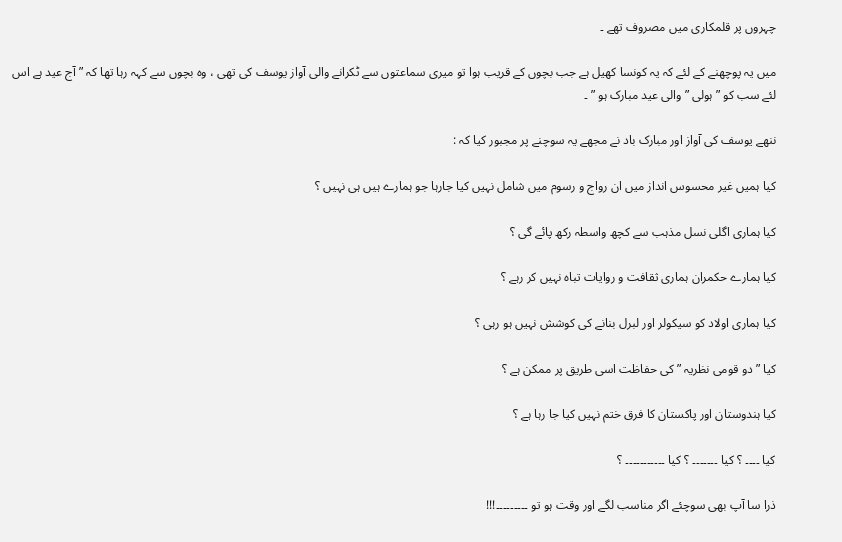چہروں پر قلمکاری میں مصروف تھے ۔

میں یہ پوچھنے کے لئے کہ یہ کونسا کھیل ہے جب بچوں کے قریب ہوا تو میری سماعتوں سے ٹکرانے والی آواز یوسف کی تھی ، وہ بچوں سے کہہ رہا تھا کہ ” آج عید ہے اس لئے سب کو ” ہولی ” والی عید مبارک ہو ” ۔

ننھے یوسف کی آواز اور مبارک باد نے مجھے یہ سوچنے پر مجبور کیا کہ :

کیا ہمیں غیر محسوس انداز میں ان رواج و رسوم میں شامل نہیں کیا جارہا جو ہمارے ہیں ہی نہیں ؟

کیا ہماری اگلی نسل مذہب سے کچھ واسطہ رکھ پائے گی ؟

کیا ہمارے حکمران ہماری ثقافت و روایات تباہ نہیں کر رہے ؟

کیا ہماری اولاد کو سیکولر اور لبرل بنانے کی کوشش نہیں ہو رہی ؟

کیا ” دو قومی نظریہ ” کی حفاظت اسی طریق پر ممکن ہے ؟

کیا ہندوستان اور پاکستان کا فرق ختم نہیں کیا جا رہا ہے ؟

کیا ۔۔۔۔ ؟ کیا ۔۔۔۔۔۔۔ ؟ کیا ۔۔۔۔۔۔۔۔۔۔۔ ؟

ذرا سا آپ بھی سوچئے اگر مناسب لگے اور وقت ہو تو ۔۔۔۔۔۔۔۔۔!!!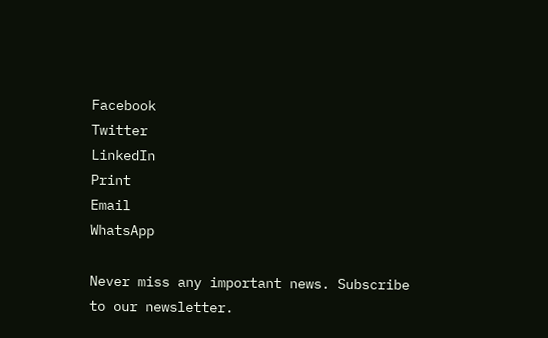Facebook
Twitter
LinkedIn
Print
Email
WhatsApp

Never miss any important news. Subscribe to our newsletter.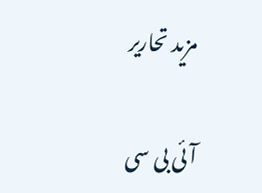مزید تحاریر

آئی بی سی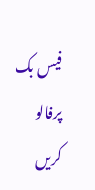فیس بک پرفالو کریں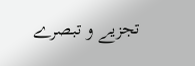تجزیے و تبصرے